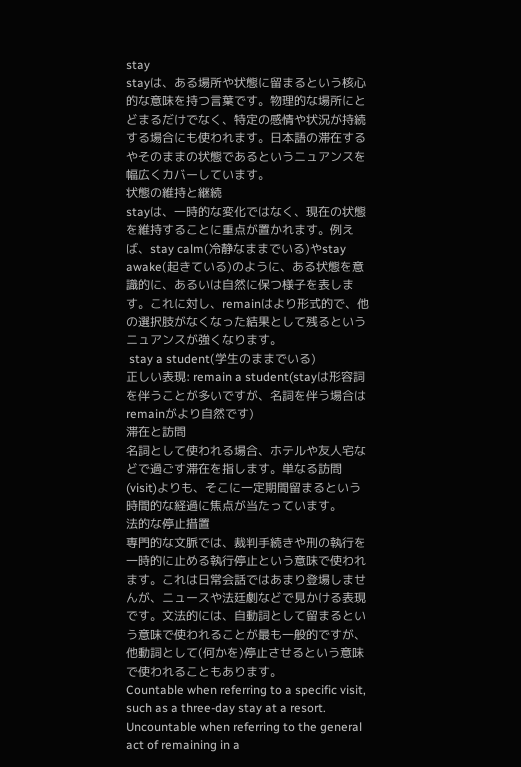stay
stayは、ある場所や状態に留まるという核心的な意味を持つ言葉です。物理的な場所にとどまるだけでなく、特定の感情や状況が持続する場合にも使われます。日本語の滞在するやそのままの状態であるというニュアンスを幅広くカバーしています。
状態の維持と継続
stayは、一時的な変化ではなく、現在の状態を維持することに重点が置かれます。例えば、stay calm(冷静なままでいる)やstay awake(起きている)のように、ある状態を意識的に、あるいは自然に保つ様子を表します。これに対し、remainはより形式的で、他の選択肢がなくなった結果として残るというニュアンスが強くなります。
 stay a student(学生のままでいる)
正しい表現: remain a student(stayは形容詞を伴うことが多いですが、名詞を伴う場合はremainがより自然です)
滞在と訪問
名詞として使われる場合、ホテルや友人宅などで過ごす滞在を指します。単なる訪問(visit)よりも、そこに一定期間留まるという時間的な経過に焦点が当たっています。
法的な停止措置
専門的な文脈では、裁判手続きや刑の執行を一時的に止める執行停止という意味で使われます。これは日常会話ではあまり登場しませんが、ニュースや法廷劇などで見かける表現です。文法的には、自動詞として留まるという意味で使われることが最も一般的ですが、他動詞として(何かを)停止させるという意味で使われることもあります。
Countable when referring to a specific visit, such as a three-day stay at a resort. Uncountable when referring to the general act of remaining in a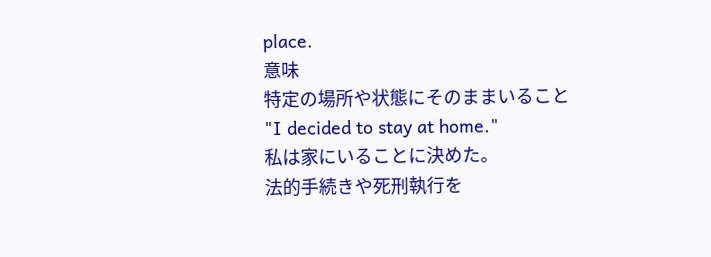place.
意味
特定の場所や状態にそのままいること
"I decided to stay at home."
私は家にいることに決めた。
法的手続きや死刑執行を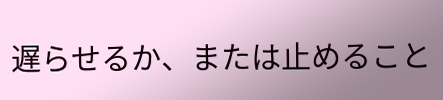遅らせるか、または止めること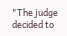"The judge decided to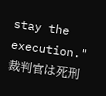stay the execution."
裁判官は死刑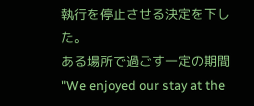執行を停止させる決定を下した。
ある場所で過ごす一定の期間
"We enjoyed our stay at the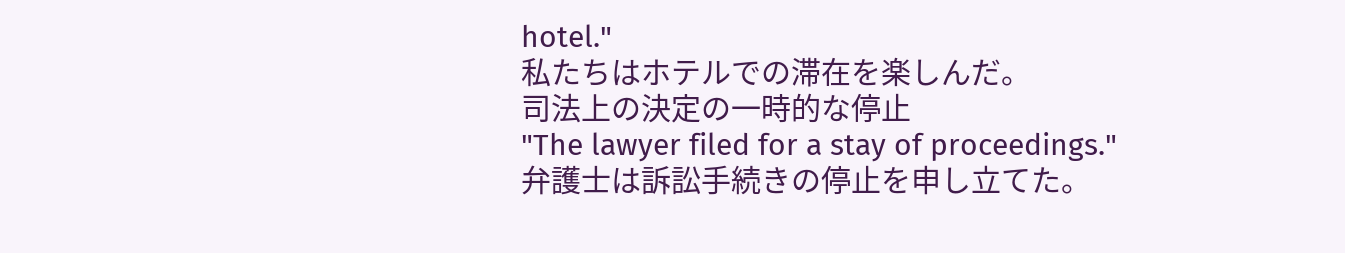hotel."
私たちはホテルでの滞在を楽しんだ。
司法上の決定の一時的な停止
"The lawyer filed for a stay of proceedings."
弁護士は訴訟手続きの停止を申し立てた。